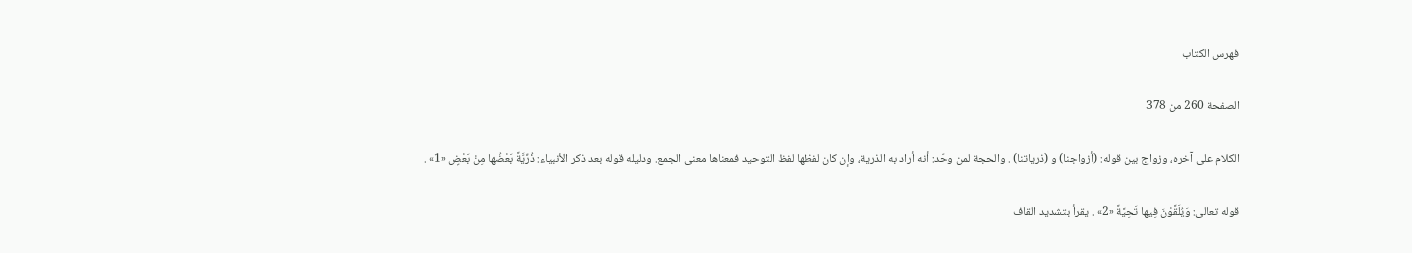فهرس الكتاب

الصفحة 260 من 378

الكلام على آخره، وزواج بين قوله: (أزواجنا) و (ذرياتنا) . والحجة لمن وحّد: أنه أراد به الذرية، وإن كان لفظها لفظ التوحيد فمعناها معنى الجمع. ودليله قوله بعد ذكر الأنبياء: ذُرِّيَّةً بَعْضُها مِنْ بَعْضٍ «1» .

قوله تعالى: وَيُلَقَّوْنَ فِيها تَحِيَّةً «2» . يقرأ بتشديد القاف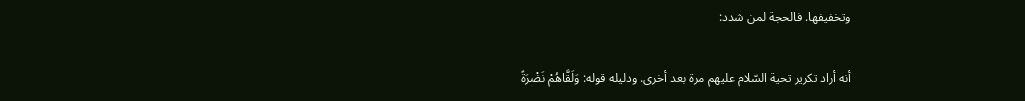وتخفيفها. فالحجة لمن شدد:

أنه أراد تكرير تحية السّلام عليهم مرة بعد أخرى. ودليله قوله: وَلَقَّاهُمْ نَضْرَةً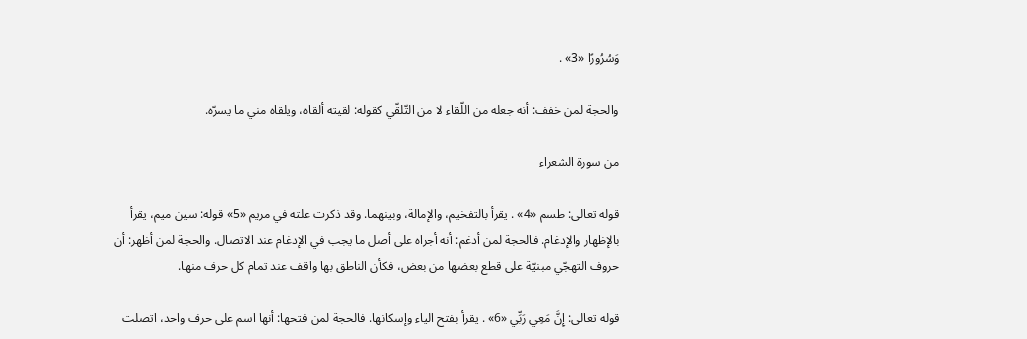وَسُرُورًا «3» .

والحجة لمن خفف: أنه جعله من اللّقاء لا من التّلقّي كقوله: لقيته ألقاه، ويلقاه مني ما يسرّه.

من سورة الشعراء

قوله تعالى: طسم «4» . يقرأ بالتفخيم، والإمالة، وبينهما. وقد ذكرت علته في مريم «5» قوله: سين ميم، يقرأ بالإظهار والإدغام. فالحجة لمن أدغم: أنه أجراه على أصل ما يجب في الإدغام عند الاتصال. والحجة لمن أظهر: أن حروف التهجّي مبنيّة على قطع بعضها من بعض، فكأن الناطق بها واقف عند تمام كل حرف منها.

قوله تعالى: إِنَّ مَعِي رَبِّي «6» . يقرأ بفتح الياء وإسكانها. فالحجة لمن فتحها: أنها اسم على حرف واحد، اتصلت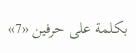بكلمة على حرفين «7»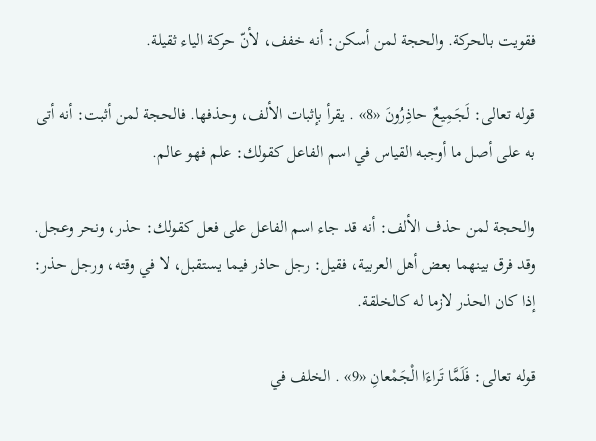فقويت بالحركة. والحجة لمن أسكن: أنه خفف، لأنّ حركة الياء ثقيلة.

قوله تعالى: لَجَمِيعٌ حاذِرُونَ «8» . يقرأ بإثبات الألف، وحذفها. فالحجة لمن أثبت: أنه أتى به على أصل ما أوجبه القياس في اسم الفاعل كقولك: علم فهو عالم.

والحجة لمن حذف الألف: أنه قد جاء اسم الفاعل على فعل كقولك: حذر، ونحر وعجل. وقد فرق بينهما بعض أهل العربية، فقيل: رجل حاذر فيما يستقبل، لا في وقته، ورجل حذر: إذا كان الحذر لازما له كالخلقة.

قوله تعالى: فَلَمَّا تَراءَا الْجَمْعانِ «9» . الخلف في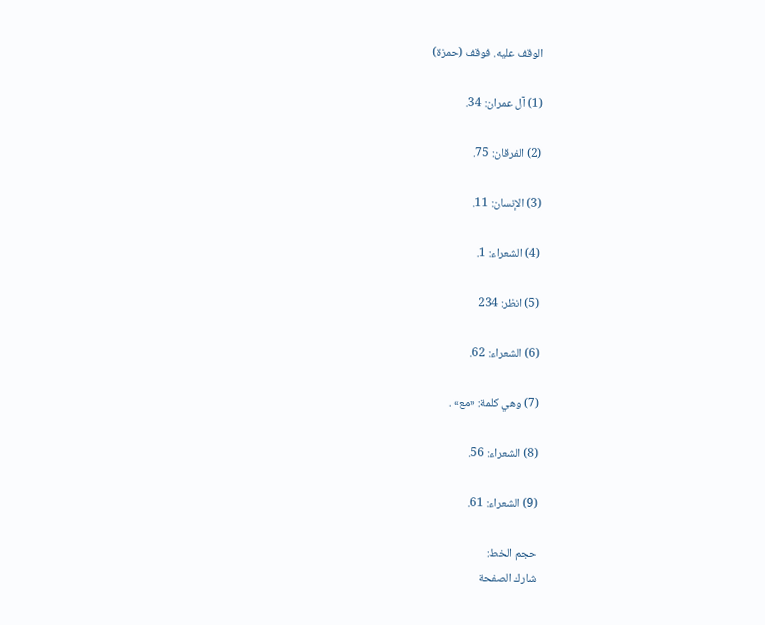الوقف عليه. فوقف (حمزة)

(1) آل عمران: 34.

(2) الفرقان: 75.

(3) الإنسان: 11.

(4) الشعراء: 1.

(5) انظر: 234

(6) الشعراء: 62.

(7) وهي كلمة: «مع» .

(8) الشعراء: 56.

(9) الشعراء: 61.

حجم الخط:
شارك الصفحة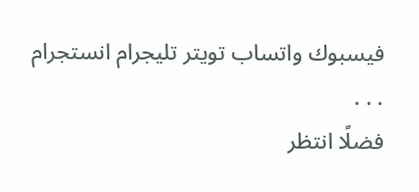فيسبوك واتساب تويتر تليجرام انستجرام
. . .
فضلًا انتظر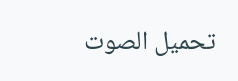تحميل الصوت